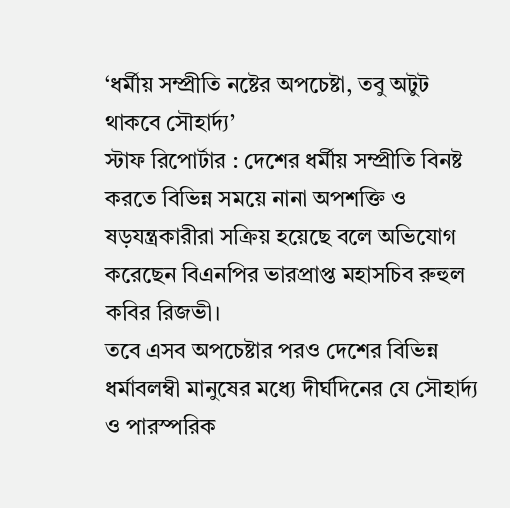‘ধর্মীয় সম্প্রীতি নষ্টের অপচেষ্টা, তবু অটুট থাকবে সৌহার্দ্য’
স্টাফ রিপোর্টার : দেশের ধর্মীয় সম্প্রীতি বিনষ্ট করতে বিভিন্ন সময়ে নানা অপশক্তি ও ষড়যন্ত্রকারীরা সক্রিয় হয়েছে বলে অভিযোগ করেছেন বিএনপির ভারপ্রাপ্ত মহাসচিব রুহুল কবির রিজভী।
তবে এসব অপচেষ্টার পরও দেশের বিভিন্ন ধর্মাবলম্বী মানুষের মধ্যে দীর্ঘদিনের যে সৌহার্দ্য ও পারস্পরিক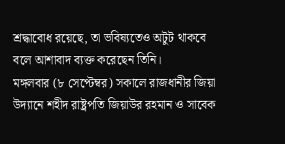শ্রদ্ধাবোধ রয়েছে, তা ভবিষ্যতেও অটুট থাকবে বলে আশাবাদ ব্যক্ত করেছেন তিনি।
মঙ্গলবার (৮ সেপ্টেম্বর) সকালে রাজধানীর জিয়া উদ্যানে শহীদ রাষ্ট্রপতি জিয়াউর রহমান ও সাবেক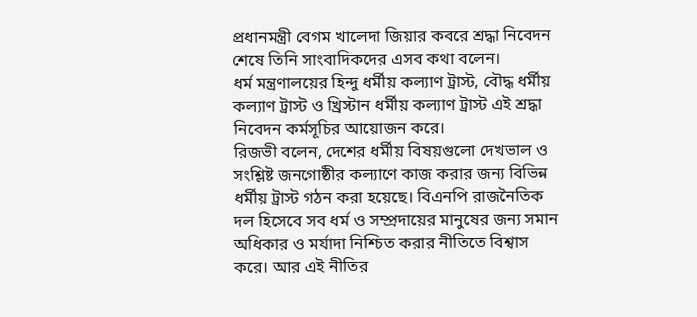প্রধানমন্ত্রী বেগম খালেদা জিয়ার কবরে শ্রদ্ধা নিবেদন শেষে তিনি সাংবাদিকদের এসব কথা বলেন।
ধর্ম মন্ত্রণালয়ের হিন্দু ধর্মীয় কল্যাণ ট্রাস্ট, বৌদ্ধ ধর্মীয় কল্যাণ ট্রাস্ট ও খ্রিস্টান ধর্মীয় কল্যাণ ট্রাস্ট এই শ্রদ্ধা নিবেদন কর্মসূচির আয়োজন করে।
রিজভী বলেন, দেশের ধর্মীয় বিষয়গুলো দেখভাল ও সংশ্লিষ্ট জনগোষ্ঠীর কল্যাণে কাজ করার জন্য বিভিন্ন ধর্মীয় ট্রাস্ট গঠন করা হয়েছে। বিএনপি রাজনৈতিক দল হিসেবে সব ধর্ম ও সম্প্রদায়ের মানুষের জন্য সমান অধিকার ও মর্যাদা নিশ্চিত করার নীতিতে বিশ্বাস করে। আর এই নীতির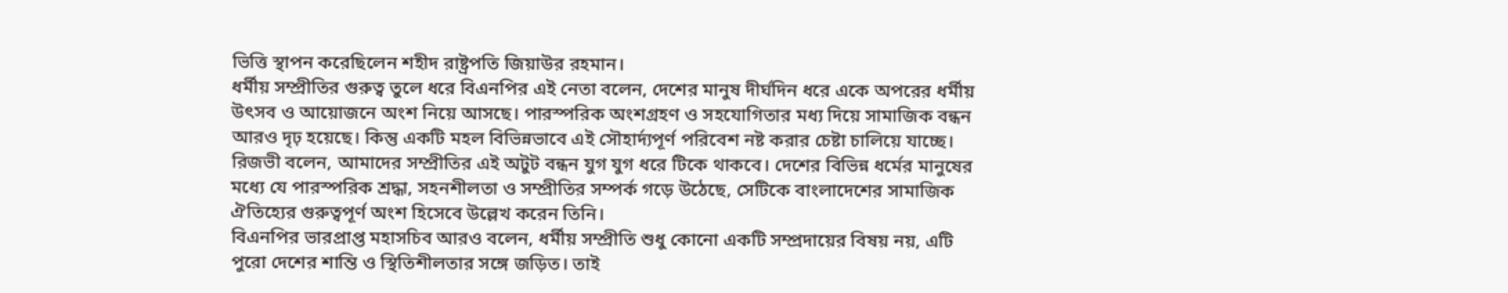ভিত্তি স্থাপন করেছিলেন শহীদ রাষ্ট্রপতি জিয়াউর রহমান।
ধর্মীয় সম্প্রীতির গুরুত্ব তুলে ধরে বিএনপির এই নেতা বলেন, দেশের মানুষ দীর্ঘদিন ধরে একে অপরের ধর্মীয় উৎসব ও আয়োজনে অংশ নিয়ে আসছে। পারস্পরিক অংশগ্রহণ ও সহযোগিতার মধ্য দিয়ে সামাজিক বন্ধন আরও দৃঢ় হয়েছে। কিন্তু একটি মহল বিভিন্নভাবে এই সৌহার্দ্যপূর্ণ পরিবেশ নষ্ট করার চেষ্টা চালিয়ে যাচ্ছে।
রিজভী বলেন, আমাদের সম্প্রীতির এই অটুট বন্ধন যুগ যুগ ধরে টিকে থাকবে। দেশের বিভিন্ন ধর্মের মানুষের মধ্যে যে পারস্পরিক শ্রদ্ধা, সহনশীলতা ও সম্প্রীতির সম্পর্ক গড়ে উঠেছে, সেটিকে বাংলাদেশের সামাজিক ঐতিহ্যের গুরুত্বপূর্ণ অংশ হিসেবে উল্লেখ করেন তিনি।
বিএনপির ভারপ্রাপ্ত মহাসচিব আরও বলেন, ধর্মীয় সম্প্রীতি শুধু কোনো একটি সম্প্রদায়ের বিষয় নয়, এটি পুরো দেশের শান্তি ও স্থিতিশীলতার সঙ্গে জড়িত। তাই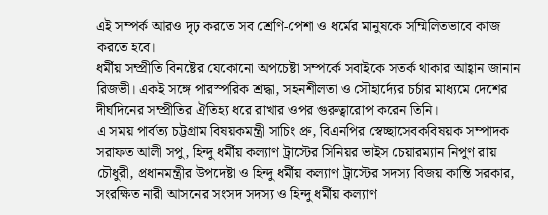এই সম্পর্ক আরও দৃঢ় করতে সব শ্রেণি-পেশা ও ধর্মের মানুষকে সম্মিলিতভাবে কাজ করতে হবে।
ধর্মীয় সম্প্রীতি বিনষ্টের যেকোনো অপচেষ্টা সম্পর্কে সবাইকে সতর্ক থাকার আহ্বান জানান রিজভী। একই সঙ্গে পারস্পরিক শ্রদ্ধা, সহনশীলতা ও সৌহার্দ্যের চর্চার মাধ্যমে দেশের দীর্ঘদিনের সম্প্রীতির ঐতিহ্য ধরে রাখার ওপর গুরুত্বারোপ করেন তিনি।
এ সময় পার্বত্য চট্টগ্রাম বিষয়কমন্ত্রী সাচিং প্রু, বিএনপির স্বেচ্ছাসেবকবিষয়ক সম্পাদক সরাফত আলী সপু, হিন্দু ধর্মীয় কল্যাণ ট্রাস্টের সিনিয়র ভাইস চেয়ারম্যান নিপুণ রায় চৌধুরী, প্রধানমন্ত্রীর উপদেষ্টা ও হিন্দু ধর্মীয় কল্যাণ ট্রাস্টের সদস্য বিজয় কান্তি সরকার, সংরক্ষিত নারী আসনের সংসদ সদস্য ও হিন্দু ধর্মীয় কল্যাণ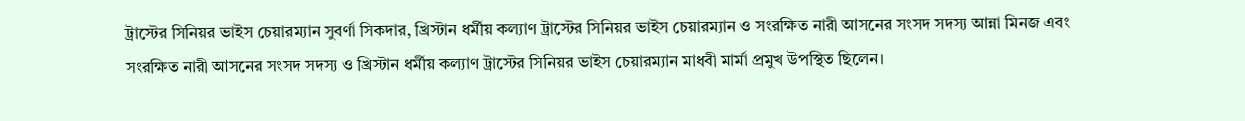ট্রাস্টের সিনিয়র ভাইস চেয়ারম্যান সুবর্ণা সিকদার, খ্রিস্টান ধর্মীয় কল্যাণ ট্রাস্টের সিনিয়র ভাইস চেয়ারম্যান ও সংরক্ষিত নারী আসনের সংসদ সদস্য আন্না মিনজ এবং সংরক্ষিত নারী আসনের সংসদ সদস্য ও খ্রিস্টান ধর্মীয় কল্যাণ ট্রাস্টের সিনিয়র ভাইস চেয়ারম্যান মাধবী মার্মা প্রমুখ উপস্থিত ছিলেন।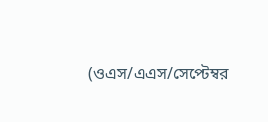(ওএস/এএস/সেপ্টেম্বর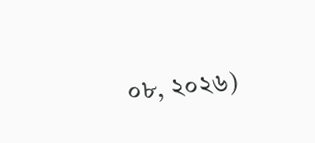০৮, ২০২৬)